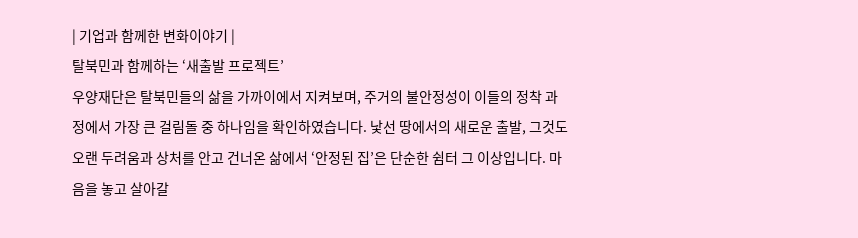| 기업과 함께한 변화이야기 |
탈북민과 함께하는 ‘새출발 프로젝트’
우양재단은 탈북민들의 삶을 가까이에서 지켜보며, 주거의 불안정성이 이들의 정착 과정에서 가장 큰 걸림돌 중 하나임을 확인하였습니다. 낯선 땅에서의 새로운 출발, 그것도 오랜 두려움과 상처를 안고 건너온 삶에서 ‘안정된 집’은 단순한 쉼터 그 이상입니다. 마음을 놓고 살아갈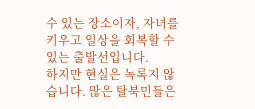수 있는 장소이자, 자녀를 키우고 일상을 회복할 수 있는 출발선입니다.
하지만 현실은 녹록지 않습니다. 많은 탈북민들은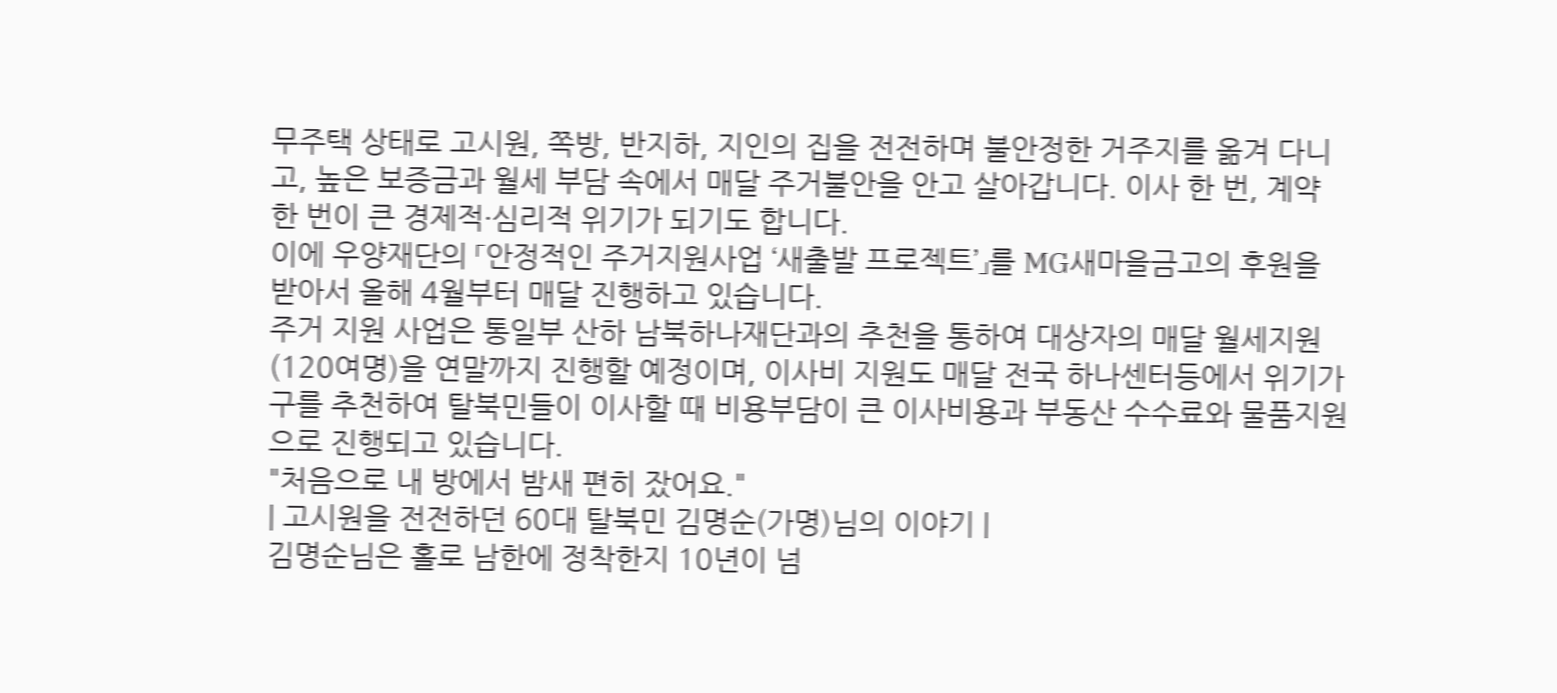무주택 상태로 고시원, 쪽방, 반지하, 지인의 집을 전전하며 불안정한 거주지를 옮겨 다니고, 높은 보증금과 월세 부담 속에서 매달 주거불안을 안고 살아갑니다. 이사 한 번, 계약 한 번이 큰 경제적·심리적 위기가 되기도 합니다.
이에 우양재단의 「안정적인 주거지원사업 ‘새출발 프로젝트’」를 MG새마을금고의 후원을 받아서 올해 4월부터 매달 진행하고 있습니다.
주거 지원 사업은 통일부 산하 남북하나재단과의 추천을 통하여 대상자의 매달 월세지원(120여명)을 연말까지 진행할 예정이며, 이사비 지원도 매달 전국 하나센터등에서 위기가구를 추천하여 탈북민들이 이사할 때 비용부담이 큰 이사비용과 부동산 수수료와 물품지원으로 진행되고 있습니다.
"처음으로 내 방에서 밤새 편히 잤어요."
| 고시원을 전전하던 60대 탈북민 김명순(가명)님의 이야기 |
김명순님은 홀로 남한에 정착한지 10년이 넘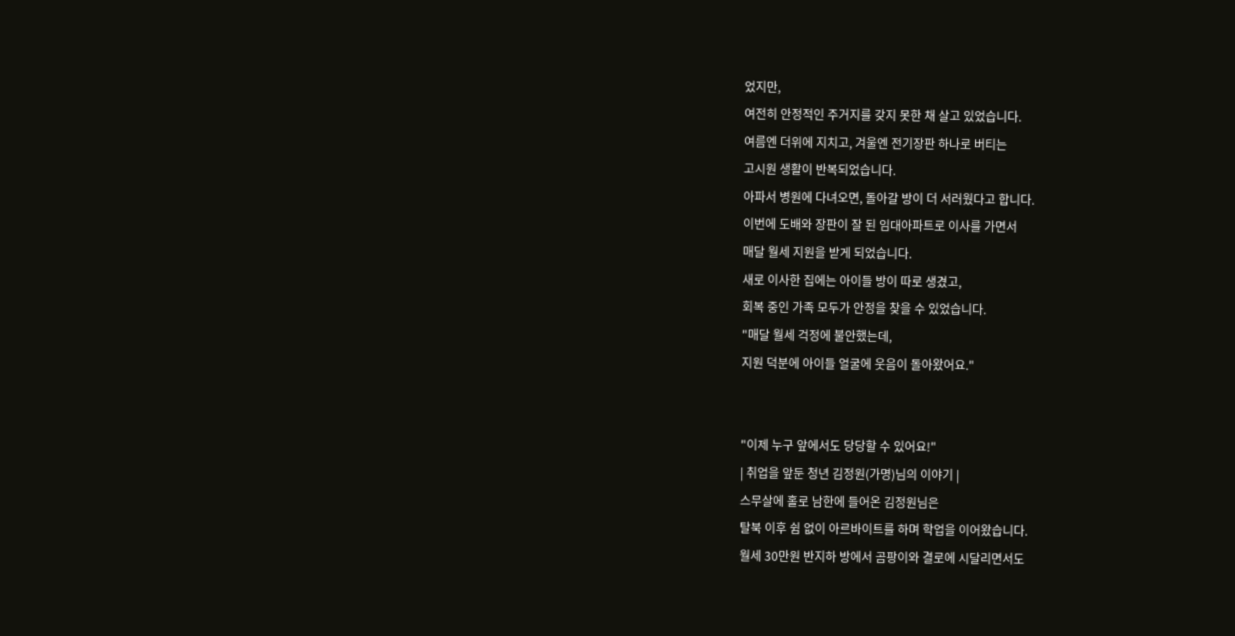었지만,
여전히 안정적인 주거지를 갖지 못한 채 살고 있었습니다.
여름엔 더위에 지치고, 겨울엔 전기장판 하나로 버티는
고시원 생활이 반복되었습니다.
아파서 병원에 다녀오면, 돌아갈 방이 더 서러웠다고 합니다.
이번에 도배와 장판이 잘 된 임대아파트로 이사를 가면서
매달 월세 지원을 받게 되었습니다.
새로 이사한 집에는 아이들 방이 따로 생겼고,
회복 중인 가족 모두가 안정을 찾을 수 있었습니다.
"매달 월세 걱정에 불안했는데,
지원 덕분에 아이들 얼굴에 웃음이 돌아왔어요."


"이제 누구 앞에서도 당당할 수 있어요!"
| 취업을 앞둔 청년 김정원(가명)님의 이야기 |
스무살에 홀로 남한에 들어온 김정원님은
탈북 이후 쉼 없이 아르바이트를 하며 학업을 이어왔습니다.
월세 30만원 반지하 방에서 곰팡이와 결로에 시달리면서도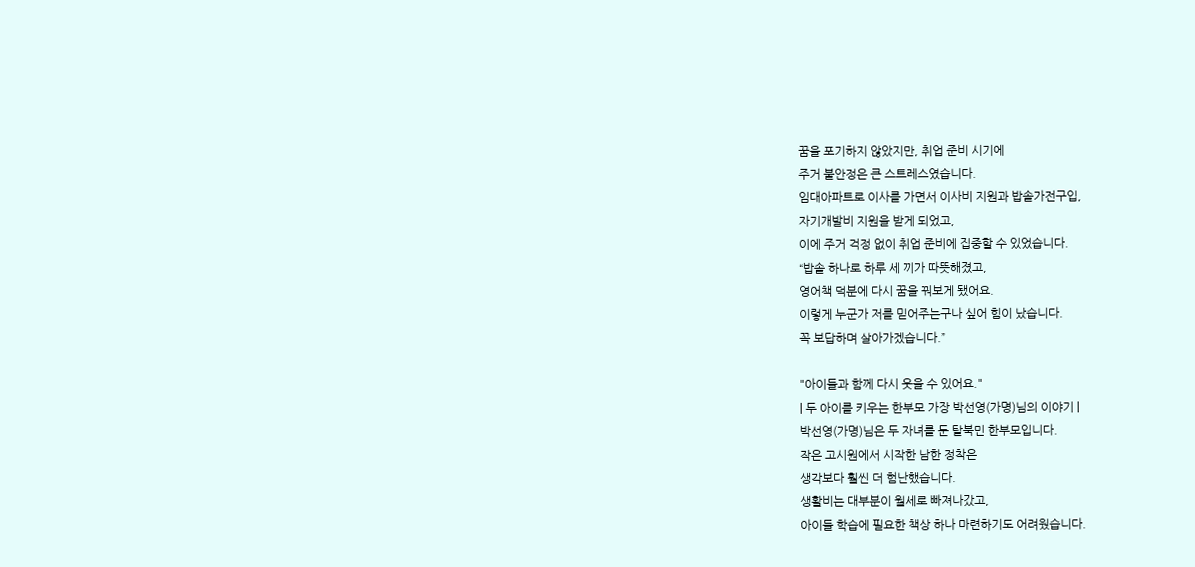꿈을 포기하지 않았지만, 취업 준비 시기에
주거 불안정은 큰 스트레스였습니다.
임대아파트로 이사를 가면서 이사비 지원과 밥솥가전구입,
자기개발비 지원을 받게 되었고,
이에 주거 걱정 없이 취업 준비에 집중할 수 있었습니다.
“밥솥 하나로 하루 세 끼가 따뜻해졌고,
영어책 덕분에 다시 꿈을 꿔보게 됐어요.
이렇게 누군가 저를 믿어주는구나 싶어 힘이 났습니다.
꼭 보답하며 살아가겠습니다.”

"아이들과 함께 다시 웃을 수 있어요."
| 두 아이를 키우는 한부모 가장 박선영(가명)님의 이야기 |
박선영(가명)님은 두 자녀를 둔 탈북민 한부모입니다.
작은 고시원에서 시작한 남한 정착은
생각보다 훨씬 더 험난했습니다.
생활비는 대부분이 월세로 빠져나갔고,
아이들 학습에 필요한 책상 하나 마련하기도 어려웠습니다.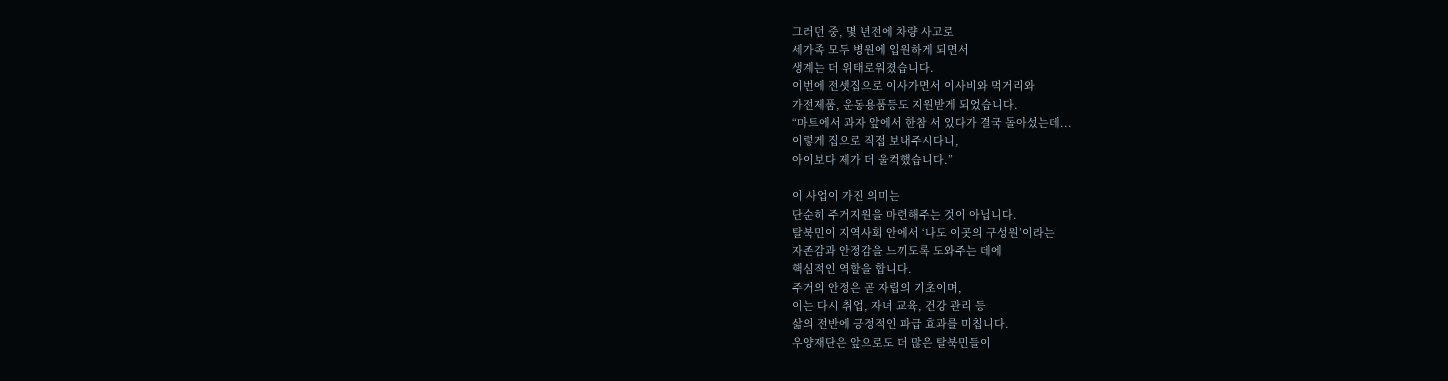그러던 중, 몇 년전에 차량 사고로
세가족 모두 병원에 입원하게 되면서
생계는 더 위태로워졌습니다.
이번에 전셋집으로 이사가면서 이사비와 먹거리와
가전제품, 운동용품등도 지원받게 되었습니다.
“마트에서 과자 앞에서 한참 서 있다가 결국 돌아섰는데...
이렇게 집으로 직접 보내주시다니,
아이보다 제가 더 울컥했습니다.”

이 사업이 가진 의미는
단순히 주거지원을 마련해주는 것이 아닙니다.
탈북민이 지역사회 안에서 ‘나도 이곳의 구성원’이라는
자존감과 안정감을 느끼도록 도와주는 데에
핵심적인 역할을 합니다.
주거의 안정은 곧 자립의 기초이며,
이는 다시 취업, 자녀 교육, 건강 관리 등
삶의 전반에 긍정적인 파급 효과를 미칩니다.
우양재단은 앞으로도 더 많은 탈북민들이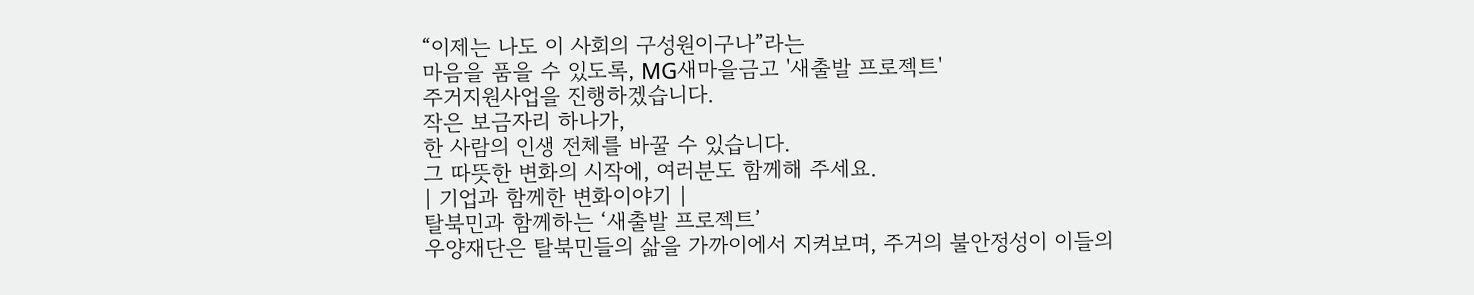“이제는 나도 이 사회의 구성원이구나”라는
마음을 품을 수 있도록, MG새마을금고 '새출발 프로젝트'
주거지원사업을 진행하겠습니다.
작은 보금자리 하나가,
한 사람의 인생 전체를 바꿀 수 있습니다.
그 따뜻한 변화의 시작에, 여러분도 함께해 주세요.
| 기업과 함께한 변화이야기 |
탈북민과 함께하는 ‘새출발 프로젝트’
우양재단은 탈북민들의 삶을 가까이에서 지켜보며, 주거의 불안정성이 이들의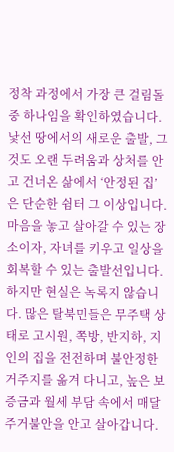정착 과정에서 가장 큰 걸림돌 중 하나임을 확인하였습니다. 낯선 땅에서의 새로운 출발, 그것도 오랜 두려움과 상처를 안고 건너온 삶에서 ‘안정된 집’은 단순한 쉼터 그 이상입니다. 마음을 놓고 살아갈 수 있는 장소이자, 자녀를 키우고 일상을 회복할 수 있는 출발선입니다.
하지만 현실은 녹록지 않습니다. 많은 탈북민들은 무주택 상태로 고시원, 쪽방, 반지하, 지인의 집을 전전하며 불안정한 거주지를 옮겨 다니고, 높은 보증금과 월세 부담 속에서 매달 주거불안을 안고 살아갑니다.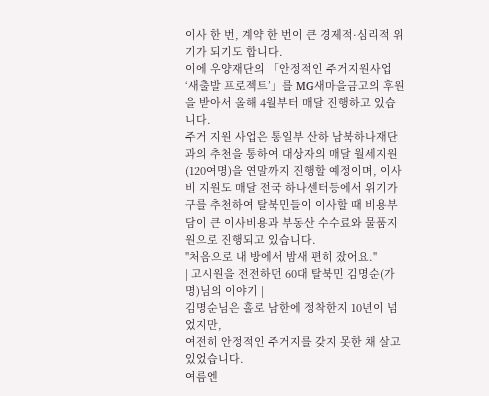이사 한 번, 계약 한 번이 큰 경제적·심리적 위기가 되기도 합니다.
이에 우양재단의 「안정적인 주거지원사업 ‘새출발 프로젝트’」를 MG새마을금고의 후원을 받아서 올해 4월부터 매달 진행하고 있습니다.
주거 지원 사업은 통일부 산하 남북하나재단과의 추천을 통하여 대상자의 매달 월세지원(120여명)을 연말까지 진행할 예정이며, 이사비 지원도 매달 전국 하나센터등에서 위기가구를 추천하여 탈북민들이 이사할 때 비용부담이 큰 이사비용과 부동산 수수료와 물품지원으로 진행되고 있습니다.
"처음으로 내 방에서 밤새 편히 잤어요."
| 고시원을 전전하던 60대 탈북민 김명순(가명)님의 이야기 |
김명순님은 홀로 남한에 정착한지 10년이 넘었지만,
여전히 안정적인 주거지를 갖지 못한 채 살고 있었습니다.
여름엔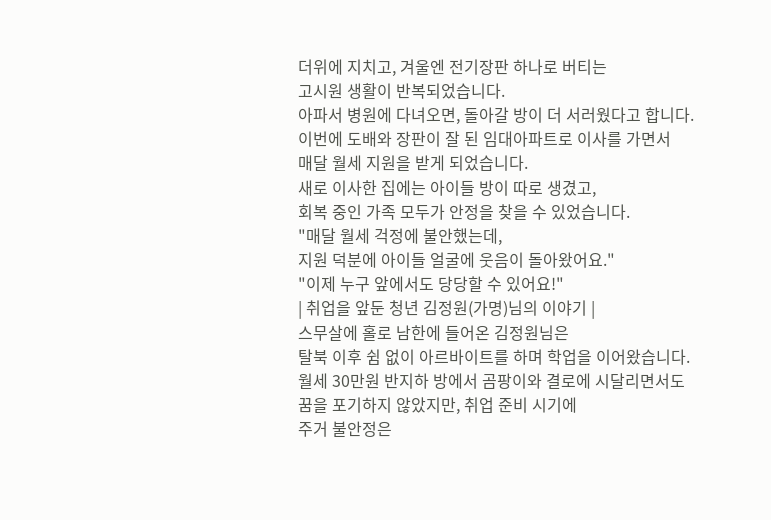더위에 지치고, 겨울엔 전기장판 하나로 버티는
고시원 생활이 반복되었습니다.
아파서 병원에 다녀오면, 돌아갈 방이 더 서러웠다고 합니다.
이번에 도배와 장판이 잘 된 임대아파트로 이사를 가면서
매달 월세 지원을 받게 되었습니다.
새로 이사한 집에는 아이들 방이 따로 생겼고,
회복 중인 가족 모두가 안정을 찾을 수 있었습니다.
"매달 월세 걱정에 불안했는데,
지원 덕분에 아이들 얼굴에 웃음이 돌아왔어요."
"이제 누구 앞에서도 당당할 수 있어요!"
| 취업을 앞둔 청년 김정원(가명)님의 이야기 |
스무살에 홀로 남한에 들어온 김정원님은
탈북 이후 쉼 없이 아르바이트를 하며 학업을 이어왔습니다.
월세 30만원 반지하 방에서 곰팡이와 결로에 시달리면서도
꿈을 포기하지 않았지만, 취업 준비 시기에
주거 불안정은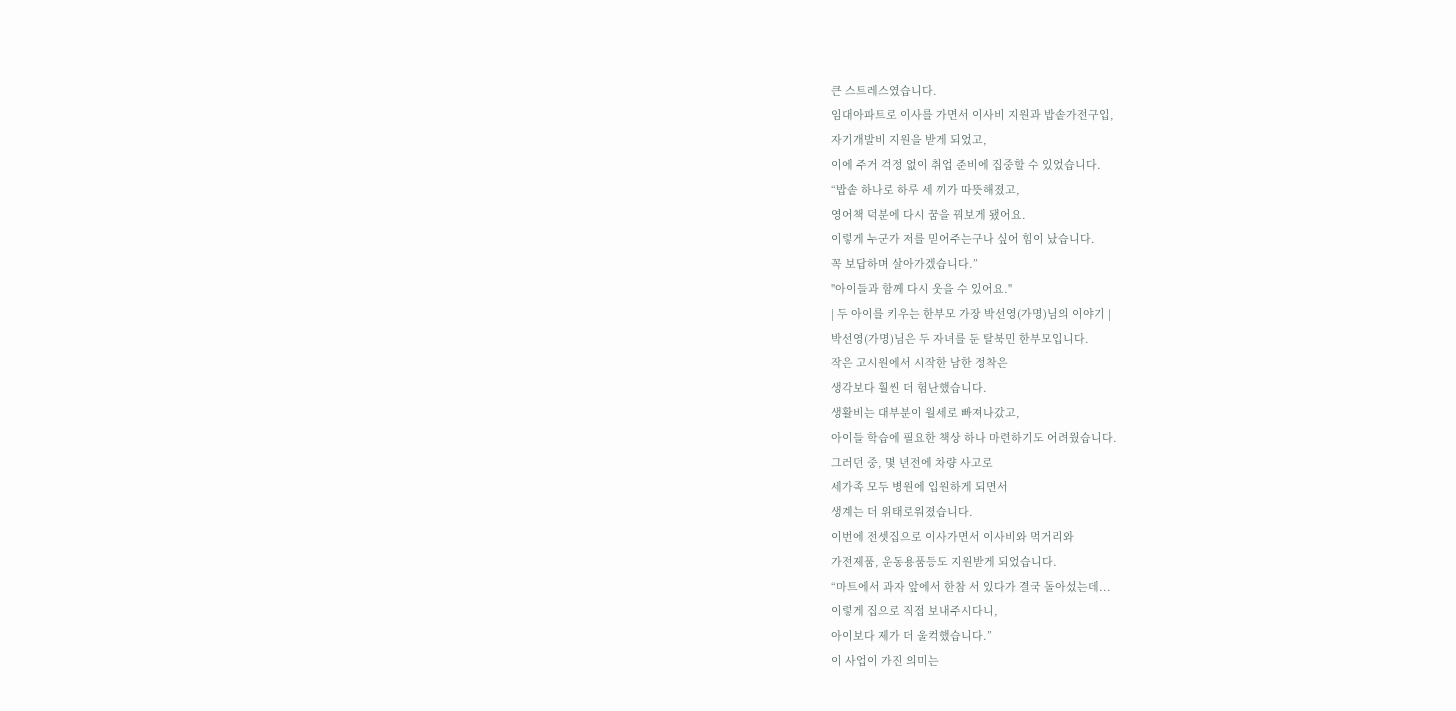큰 스트레스였습니다.
임대아파트로 이사를 가면서 이사비 지원과 밥솥가전구입,
자기개발비 지원을 받게 되었고,
이에 주거 걱정 없이 취업 준비에 집중할 수 있었습니다.
“밥솥 하나로 하루 세 끼가 따뜻해졌고,
영어책 덕분에 다시 꿈을 꿔보게 됐어요.
이렇게 누군가 저를 믿어주는구나 싶어 힘이 났습니다.
꼭 보답하며 살아가겠습니다.”
"아이들과 함께 다시 웃을 수 있어요."
| 두 아이를 키우는 한부모 가장 박선영(가명)님의 이야기 |
박선영(가명)님은 두 자녀를 둔 탈북민 한부모입니다.
작은 고시원에서 시작한 남한 정착은
생각보다 훨씬 더 험난했습니다.
생활비는 대부분이 월세로 빠져나갔고,
아이들 학습에 필요한 책상 하나 마련하기도 어려웠습니다.
그러던 중, 몇 년전에 차량 사고로
세가족 모두 병원에 입원하게 되면서
생계는 더 위태로워졌습니다.
이번에 전셋집으로 이사가면서 이사비와 먹거리와
가전제품, 운동용품등도 지원받게 되었습니다.
“마트에서 과자 앞에서 한참 서 있다가 결국 돌아섰는데...
이렇게 집으로 직접 보내주시다니,
아이보다 제가 더 울컥했습니다.”
이 사업이 가진 의미는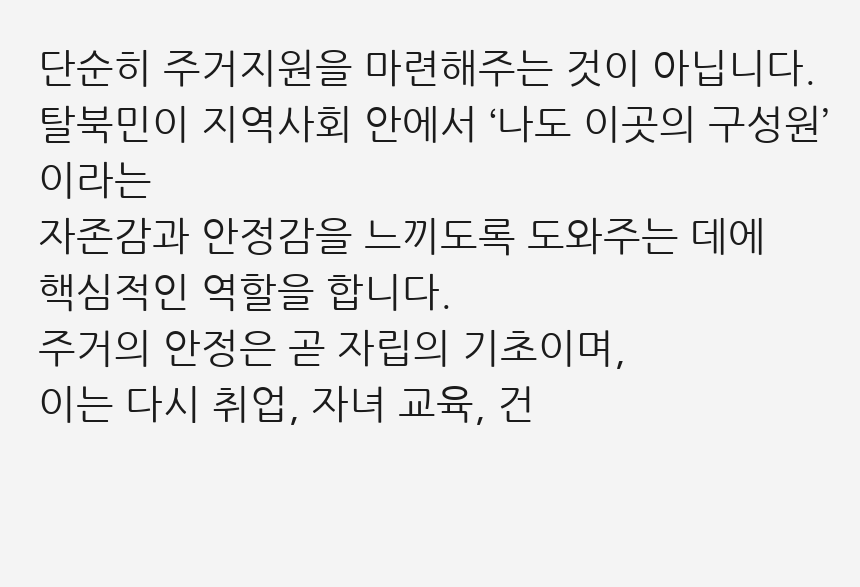단순히 주거지원을 마련해주는 것이 아닙니다.
탈북민이 지역사회 안에서 ‘나도 이곳의 구성원’이라는
자존감과 안정감을 느끼도록 도와주는 데에
핵심적인 역할을 합니다.
주거의 안정은 곧 자립의 기초이며,
이는 다시 취업, 자녀 교육, 건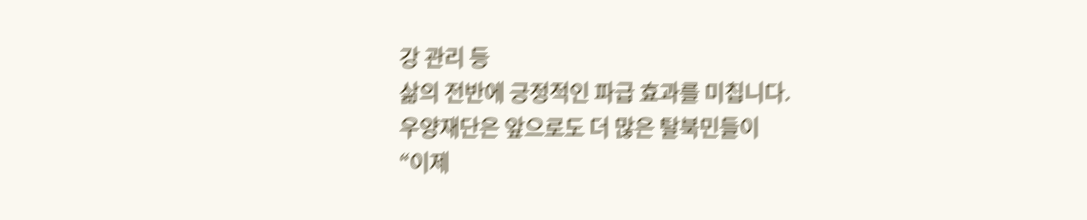강 관리 등
삶의 전반에 긍정적인 파급 효과를 미칩니다.
우양재단은 앞으로도 더 많은 탈북민들이
“이제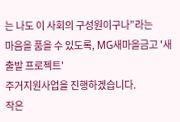는 나도 이 사회의 구성원이구나”라는
마음을 품을 수 있도록, MG새마을금고 '새출발 프로젝트'
주거지원사업을 진행하겠습니다.
작은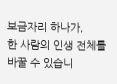보금자리 하나가,
한 사람의 인생 전체를 바꿀 수 있습니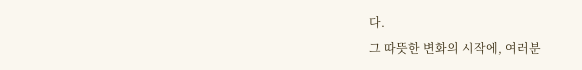다.
그 따뜻한 변화의 시작에, 여러분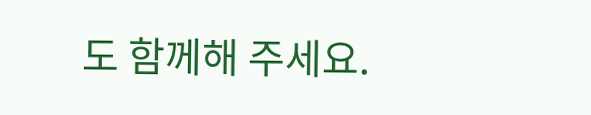도 함께해 주세요.